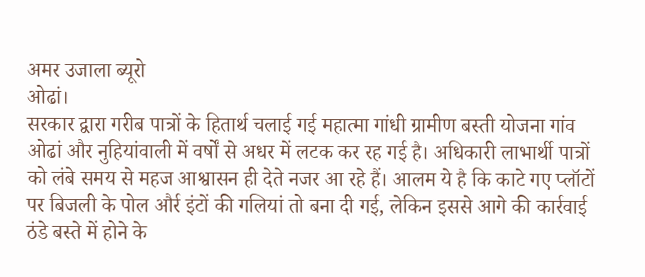अमर उजाला ब्यूरो
ओढां।
सरकार द्वारा गरीब पात्रों के हितार्थ चलाई गई महात्मा गांधी ग्रामीण बस्ती योजना गांव ओढां और नुहियांवाली में वर्षों से अधर में लटक कर रह गई है। अधिकारी लाभार्थी पात्रों को लंबे समय से महज आश्वासन ही देते नजर आ रहे हैं। आलम ये है कि काटे गए प्लॉटों पर बिजली के पोल और्र इंटों की गलियां तो बना दी गई, लेकिन इससे आगे की कार्रवाई ठंडे बस्ते में होने के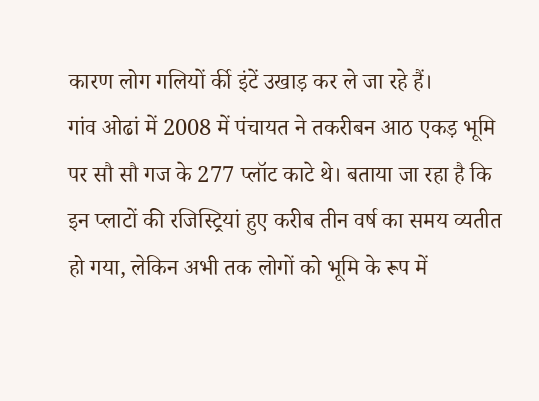कारण लोग गलियों र्की इंटें उखाड़ कर ले जा रहे हैं।
गांव ओढां में 2008 में पंचायत ने तकरीबन आठ एकड़ भूमि पर सौ सौ गज के 277 प्लॉट काटे थे। बताया जा रहा है कि इन प्लाटों की रजिस्ट्रियां हुए करीब तीन वर्ष का समय व्यतीत हो गया, लेकिन अभी तक लोगों को भूमि के रूप में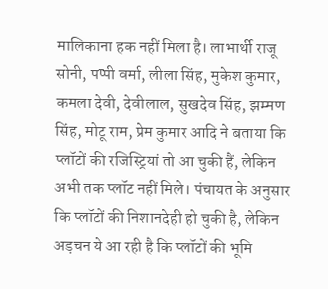मालिकाना हक नहीं मिला है। लाभार्थी राजू सोनी, पप्पी वर्मा, लीला सिंह, मुकेश कुमार, कमला देवी, देवीलाल, सुखदेव सिंह, झम्मण सिंह, मोटू राम, प्रेम कुमार आदि ने बताया कि प्लॉटों की रजिस्ट्रियां तो आ चुकी हैं, लेकिन अभी तक प्लॉट नहीं मिले। पंचायत के अनुसार कि प्लॉटों की निशानदेही हो चुकी है, लेकिन अड़चन ये आ रही है कि प्लॉटों की भूमि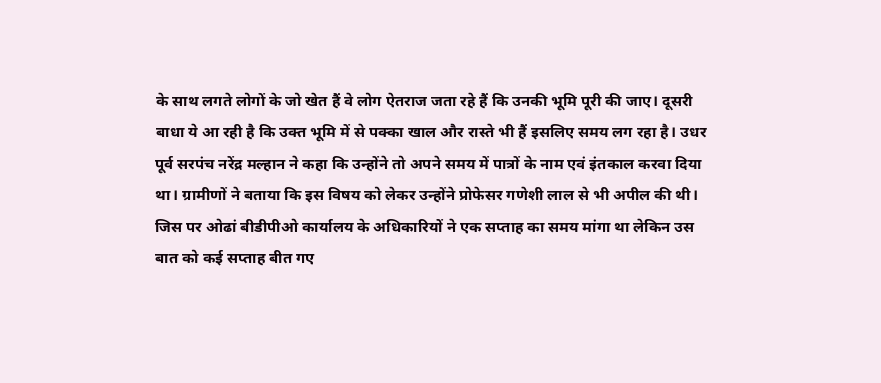के साथ लगते लोगों के जो खेत हैं वे लोग ऐतराज जता रहे हैं कि उनकी भूमि पूरी की जाए। दूसरी बाधा ये आ रही है कि उक्त भूमि में से पक्का खाल और रास्ते भी हैं इसलिए समय लग रहा है। उधर पूर्व सरपंच नरेंद्र मल्हान ने कहा कि उन्होंने तो अपने समय में पात्रों के नाम एवं इंतकाल करवा दिया था। ग्रामीणों ने बताया कि इस विषय को लेकर उन्होंने प्रोफेसर गणेशी लाल से भी अपील की थी। जिस पर ओढां बीडीपीओ कार्यालय के अधिकारियों ने एक सप्ताह का समय मांगा था लेकिन उस बात को कई सप्ताह बीत गए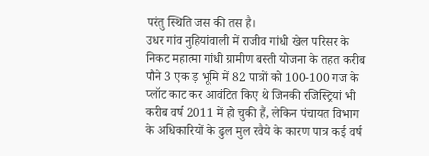परंतु स्थिति जस की तस है।
उधर गांव नुहियांवाली में राजीव गांधी खेल परिसर के निकट महात्मा गांधी ग्रामीण बस्ती योजना के तहत करीब पौने 3 एक ड़ भूमि में 82 पात्रों को 100-100 गज के प्लॉट काट कर आवंटित किए थे जिनकी रजिस्ट्रियां भी करीब वर्ष 2011 में हो चुकी हैं, लेकिन पंचायत विभाग के अधिकारियों के ढुल मुल रवैये के कारण पात्र कई वर्ष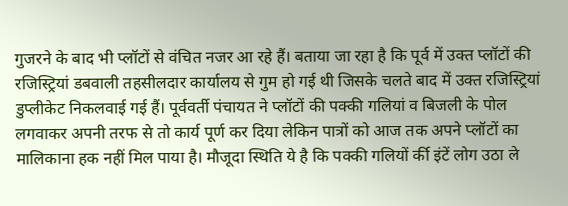गुजरने के बाद भी प्लॉटों से वंचित नजर आ रहे हैं। बताया जा रहा है कि पूर्व में उक्त प्लॉटों की रजिस्ट्रियां डबवाली तहसीलदार कार्यालय से गुम हो गई थी जिसके चलते बाद में उक्त रजिस्ट्रियां डुप्लीकेट निकलवाई गई हैं। पूर्ववर्ती पंचायत ने प्लॉटों की पक्की गलियां व बिजली के पोल लगवाकर अपनी तरफ से तो कार्य पूर्ण कर दिया लेकिन पात्रों को आज तक अपने प्लॉटों का मालिकाना हक नहीं मिल पाया है। मौजूदा स्थिति ये है कि पक्की गलियों र्की इंटें लोग उठा ले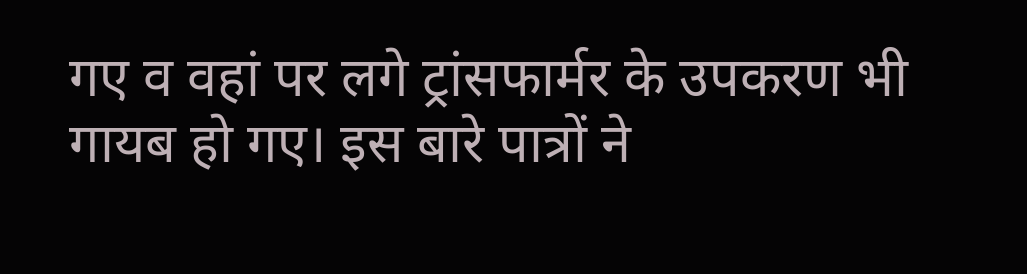गए व वहां पर लगे ट्रांसफार्मर के उपकरण भी गायब हो गए। इस बारे पात्रों ने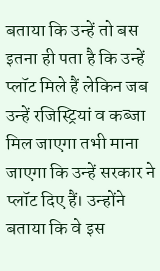बताया कि उन्हें तो बस इतना ही पता है कि उन्हें प्लॉट मिले हैं लेकिन जब उन्हें रजिस्ट्रियां व कब्जा मिल जाएगा तभी माना जाएगा कि उन्हें सरकार ने प्लॉट दिए हैं। उन्होंने बताया कि वे इस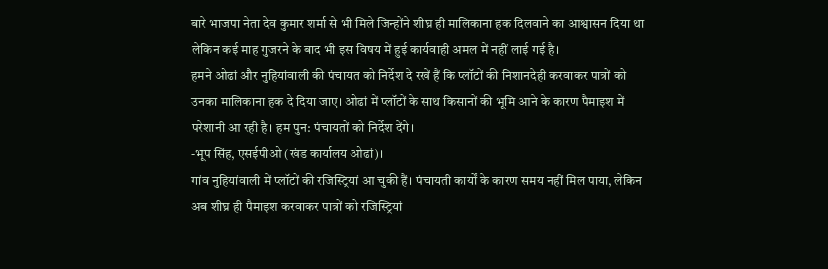बारे भाजपा नेता देव कुमार शर्मा से भी मिले जिन्होंने शीघ्र ही मालिकाना हक दिलवाने का आश्वासन दिया था लेकिन कई माह गुजरने के बाद भी इस विषय में हुई कार्यवाही अमल में नहीं लाई गई है।
हमने ओढां और नुहियांवाली की पंचायत को निर्देश दे रखें हैं कि प्लॉटों की निशानदेही करवाकर पात्रों को उनका मालिकाना हक दे दिया जाए। ओढां में प्लॉटों के साथ किसानों की भूमि आने के कारण पैमाइश में परेशानी आ रही है। हम पुन: पंचायतों को निर्देश देंगे।
-भूप सिंह, एसईपीओ (खंड कार्यालय ओढां)।
गांव नुहियांवाली में प्लॉटों की रजिस्ट्रियां आ चुकी हैं। पंचायती कार्यों के कारण समय नहीं मिल पाया, लेकिन अब शीघ्र ही पैमाइश करवाकर पात्रों को रजिस्ट्रियां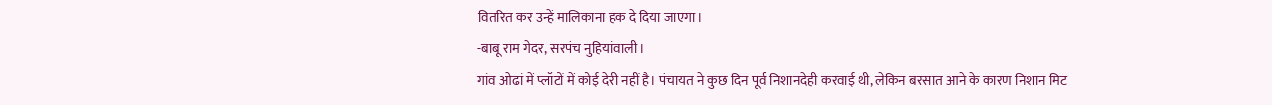वितरित कर उन्हें मालिकाना हक दे दिया जाएगा।
-बाबू राम गेदर, सरपंच नुहियांवाली।
गांव ओढां में प्लॉटों में कोई देरी नहीं है। पंचायत ने कुछ दिन पूर्व निशानदेही करवाई थी, लेकिन बरसात आने के कारण निशान मिट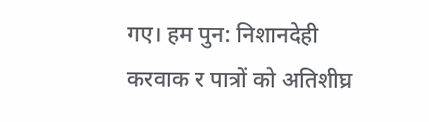गए। हम पुन: निशानदेही करवाक र पात्रों को अतिशीघ्र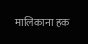मालिकाना हक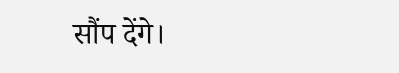सौंप देंगे।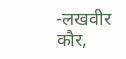-लखवीर कौर,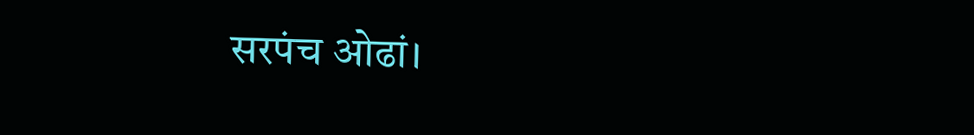सरपंच ओढां।